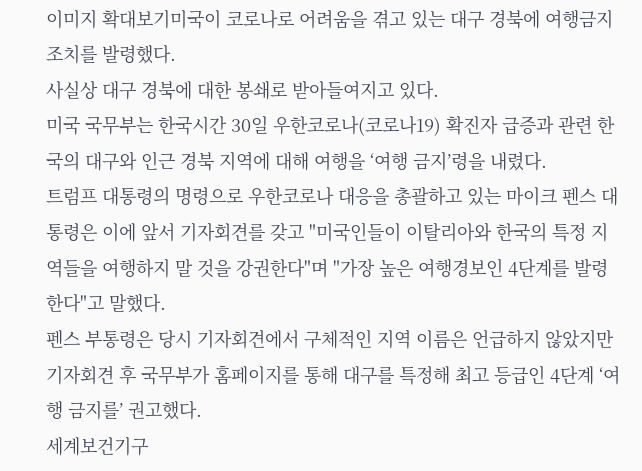이미지 확대보기미국이 코로나로 어려움을 겪고 있는 대구 경북에 여행금지 조치를 발령했다.
사실상 대구 경북에 대한 봉쇄로 받아들여지고 있다.
미국 국무부는 한국시간 30일 우한코로나(코로나19) 확진자 급증과 관련 한국의 대구와 인근 경북 지역에 대해 여행을 ‘여행 금지’령을 내렸다.
트럼프 대통령의 명령으로 우한코로나 대응을 총괄하고 있는 마이크 펜스 대통령은 이에 앞서 기자회견를 갖고 "미국인들이 이탈리아와 한국의 특정 지역들을 여행하지 말 것을 강권한다"며 "가장 높은 여행경보인 4단계를 발령한다"고 말했다.
펜스 부통령은 당시 기자회견에서 구체적인 지역 이름은 언급하지 않았지만 기자회견 후 국무부가 홈페이지를 통해 대구를 특정해 최고 등급인 4단계 ‘여행 금지를’ 권고했다.
세계보건기구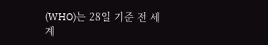(WHO)는 28일 기준 전 세계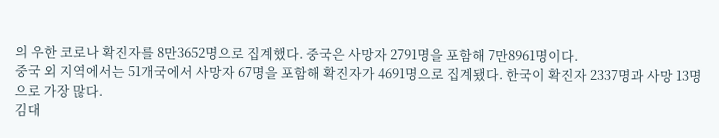의 우한 코로나 확진자를 8만3652명으로 집계했다. 중국은 사망자 2791명을 포함해 7만8961명이다.
중국 외 지역에서는 51개국에서 사망자 67명을 포함해 확진자가 4691명으로 집계됐다. 한국이 확진자 2337명과 사망 13명으로 가장 많다.
김대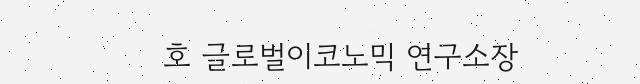호 글로벌이코노믹 연구소장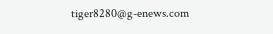tiger8280@g-enews.com